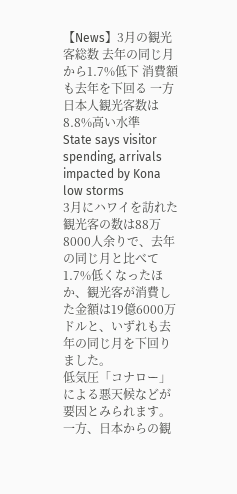【News】3月の観光客総数 去年の同じ月から1.7%低下 消費額も去年を下回る 一方 日本人観光客数は8.8%高い水準
State says visitor spending, arrivals impacted by Kona low storms
3月にハワイを訪れた観光客の数は88万8000人余りで、去年の同じ月と比べて1.7%低くなったほか、観光客が消費した金額は19億6000万ドルと、いずれも去年の同じ月を下回りました。
低気圧「コナロー」による悪天候などが要因とみられます。
一方、日本からの観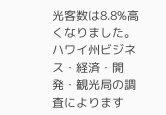光客数は8.8%高くなりました。
ハワイ州ビジネス・経済・開発・観光局の調査によります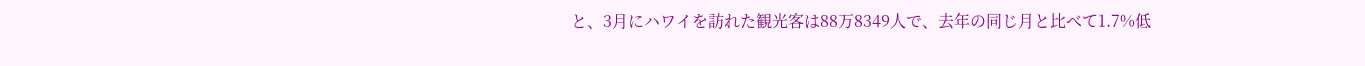と、3月にハワイを訪れた観光客は88万8349人で、去年の同じ月と比べて1.7%低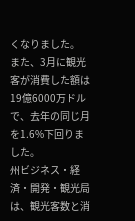くなりました。
また、3月に観光客が消費した額は19億6000万ドルで、去年の同じ月を1.6%下回りました。
州ビジネス・経済・開発・観光局は、観光客数と消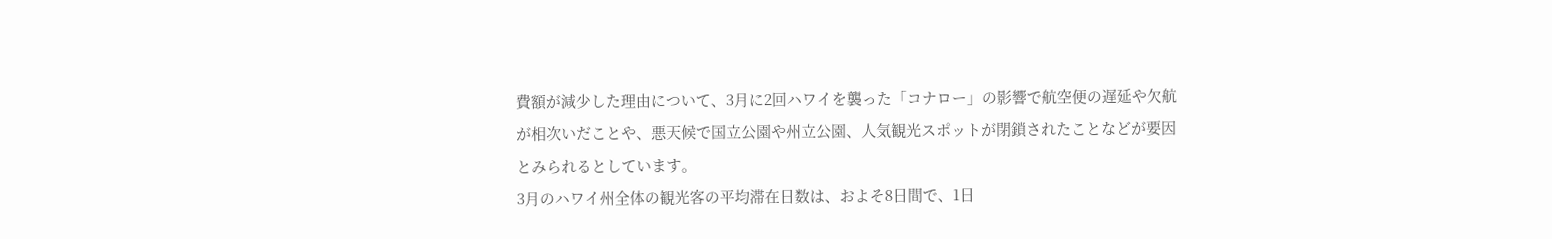費額が減少した理由について、3月に2回ハワイを襲った「コナロー」の影響で航空便の遅延や欠航が相次いだことや、悪天候で国立公園や州立公園、人気観光スポットが閉鎖されたことなどが要因とみられるとしています。
3月のハワイ州全体の観光客の平均滞在日数は、およそ8日間で、1日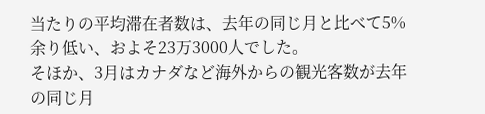当たりの平均滞在者数は、去年の同じ月と比べて5%余り低い、およそ23万3000人でした。
そほか、3月はカナダなど海外からの観光客数が去年の同じ月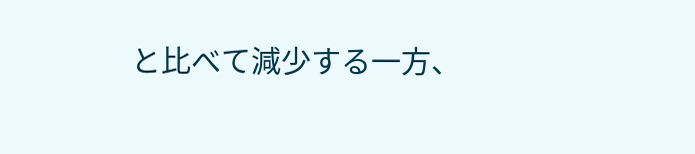と比べて減少する一方、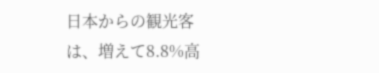日本からの観光客は、増えて8.8%高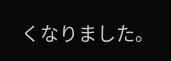くなりました。